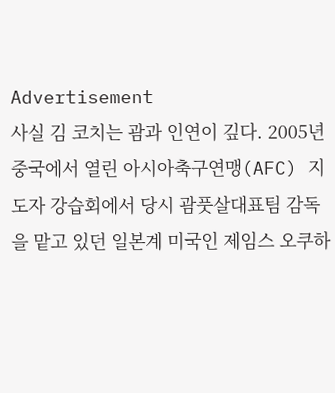Advertisement
사실 김 코치는 괌과 인연이 깊다. 2005년 중국에서 열린 아시아축구연맹(AFC) 지도자 강습회에서 당시 괌풋살대표팀 감독을 맡고 있던 일본계 미국인 제임스 오쿠하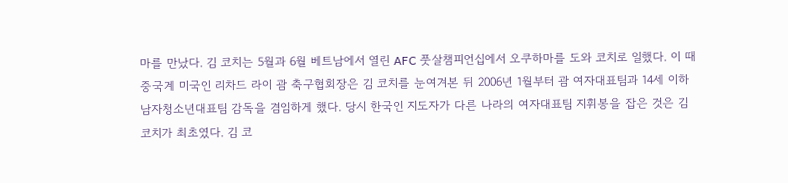마를 만났다. 김 코치는 5월과 6월 베트남에서 열린 AFC 풋살챔피언십에서 오쿠하마를 도와 코치로 일했다. 이 때 중국계 미국인 리차드 라이 괌 축구협회장은 김 코치를 눈여겨본 뒤 2006년 1월부터 괌 여자대표팀과 14세 이하 남자청소년대표팀 감독을 겸임하게 했다. 당시 한국인 지도자가 다른 나라의 여자대표팀 지휘봉을 잡은 것은 김 코치가 최초였다. 김 코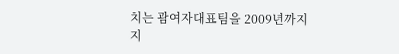치는 괌여자대표팀을 2009년까지 지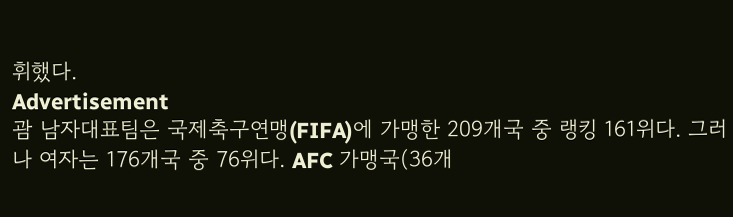휘했다.
Advertisement
괌 남자대표팀은 국제축구연맹(FIFA)에 가맹한 209개국 중 랭킹 161위다. 그러나 여자는 176개국 중 76위다. AFC 가맹국(36개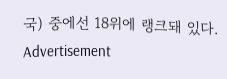국) 중에선 18위에 랭크돼 있다.
Advertisement